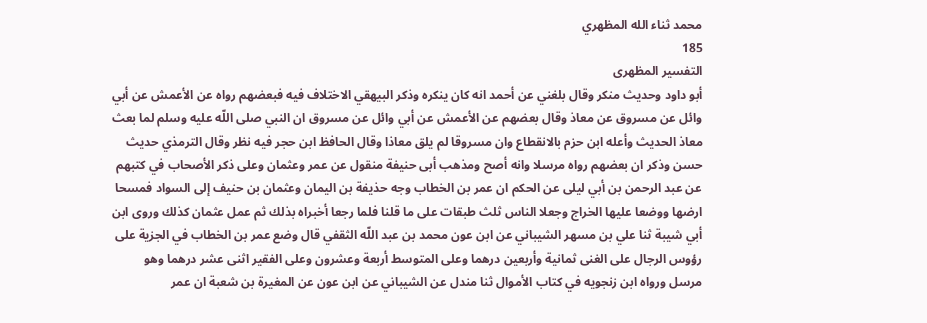محمد ثناء الله المظهري
185
التفسير المظهرى
أبو داود وحديث منكر وقال بلغني عن أحمد انه كان ينكره وذكر البيهقي الاختلاف فيه فبعضهم رواه عن الأعمش عن أبي وائل عن مسروق عن معاذ وقال بعضهم عن الأعمش عن أبي وائل عن مسروق ان النبي صلى اللّه عليه وسلم لما بعث معاذ الحديث وأعله ابن حزم بالانقطاع وان مسروقا لم يلق معاذا وقال الحافظ ابن حجر فيه نظر وقال الترمذي حديث حسن وذكر ان بعضهم رواه مرسلا وانه أصح ومذهب أبى حنيفة منقول عن عمر وعثمان وعلى ذكر الأصحاب في كتبهم عن عبد الرحمن بن أبي ليلى عن الحكم ان عمر بن الخطاب وجه حذيفة بن اليمان وعثمان بن حنيف إلى السواد فمسحا ارضها ووضعا عليها الخراج وجعلا الناس ثلث طبقات على ما قلنا فلما رجعا أخبراه بذلك ثم عمل عثمان كذلك وروى ابن أبي شيبة ثنا علي بن مسهر الشيباني عن ابن عون محمد بن عبد اللّه الثقفي قال وضع عمر بن الخطاب في الجزية على رؤوس الرجال على الغنى ثمانية وأربعين درهما وعلى المتوسط أربعة وعشرون وعلى الفقير اثنى عشر درهما وهو مرسل ورواه ابن زنجويه في كتاب الأموال ثنا مندل عن الشيباني عن ابن عون عن المغيرة بن شعبة ان عمر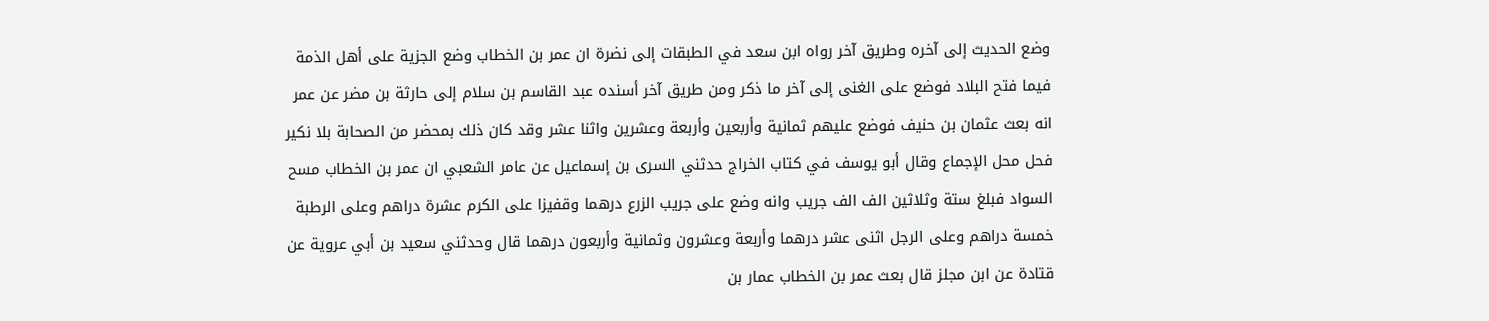وضع الحديث إلى آخره وطريق آخر رواه ابن سعد في الطبقات إلى نضرة ان عمر بن الخطاب وضع الجزية على أهل الذمة فيما فتح البلاد فوضع على الغنى إلى آخر ما ذكر ومن طريق آخر أسنده عبد القاسم بن سلام إلى حارثة بن مضر عن عمر انه بعث عثمان بن حنيف فوضع عليهم ثمانية وأربعين وأربعة وعشرين واثنا عشر وقد كان ذلك بمحضر من الصحابة بلا نكير فحل محل الإجماع وقال أبو يوسف في كتاب الخراج حدثني السرى بن إسماعيل عن عامر الشعبي ان عمر بن الخطاب مسح السواد فبلغ ستة وثلاثين الف الف جريب وانه وضع على جريب الزرع درهما وقفيزا على الكرم عشرة دراهم وعلى الرطبة خمسة دراهم وعلى الرجل اثنى عشر درهما وأربعة وعشرون وثمانية وأربعون درهما قال وحدثني سعيد بن أبي عروية عن قتادة عن ابن مجلز قال بعث عمر بن الخطاب عمار بن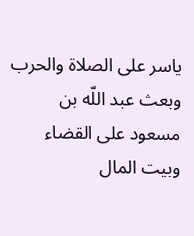ياسر على الصلاة والحرب وبعث عبد اللّه بن مسعود على القضاء وبيت المال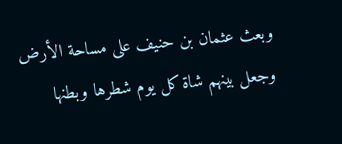وبعث عثمان بن حنيف على مساحة الأرض وجعل بينهم شاة كل يوم شطرها وبطنها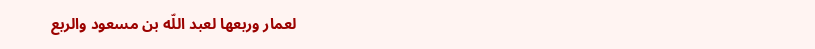لعمار وربعها لعبد اللّه بن مسعود والربع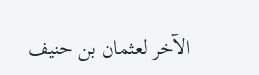الآخر لعثمان بن حنيف